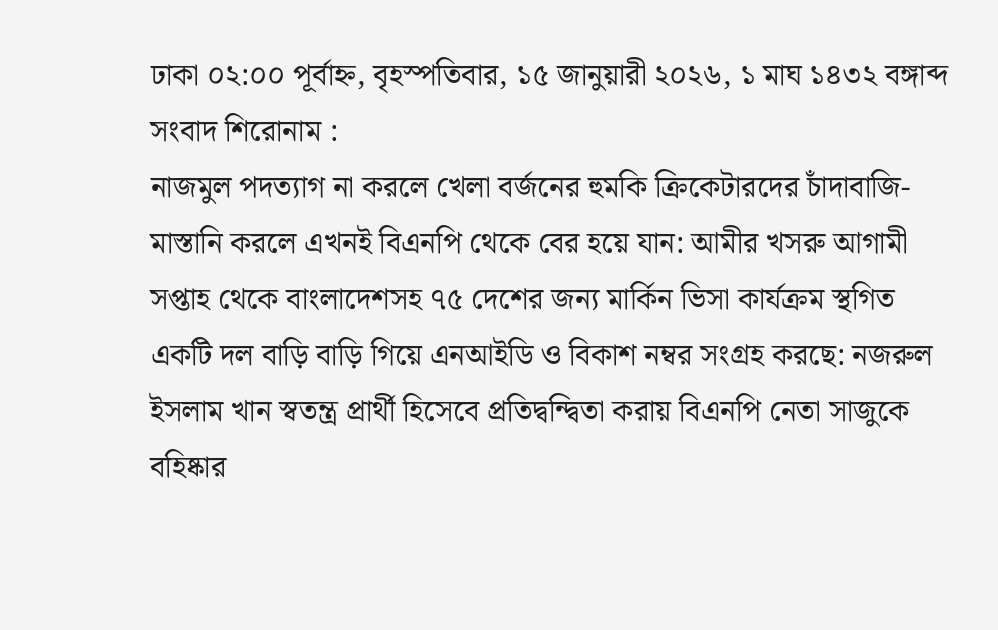ঢাকা ০২:০০ পূর্বাহ্ন, বৃহস্পতিবার, ১৫ জানুয়ারী ২০২৬, ১ মাঘ ১৪৩২ বঙ্গাব্দ
সংবাদ শিরোনাম :
নাজমুল পদত্যাগ না করলে খেলা বর্জনের হুমকি ক্রিকেটারদের চাঁদাবাজি-মাস্তানি করলে এখনই বিএনপি থেকে বের হয়ে যান: আমীর খসরু আগামী সপ্তাহ থেকে বাংলাদেশসহ ৭৫ দেশের জন্য মার্কিন ভিসা কার্যক্রম স্থগিত একটি দল বাড়ি বাড়ি গিয়ে এনআইডি ও বিকাশ নম্বর সংগ্রহ করছে: নজরুল ইসলাম খান স্বতন্ত্র প্রার্থী হিসেবে প্রতিদ্বন্দ্বিতা করায় বিএনপি নেতা সাজুকে বহিষ্কার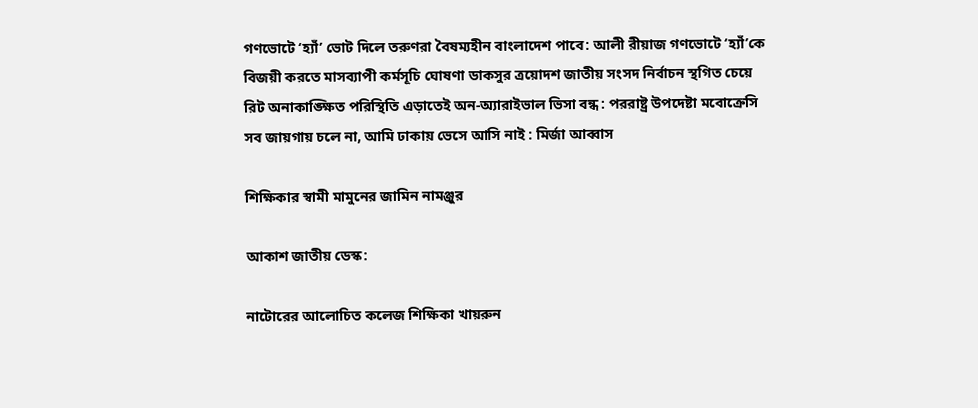গণভোটে ‘হ্যাঁ’ ভোট দিলে তরুণরা বৈষম্যহীন বাংলাদেশ পাবে: আলী রীয়াজ গণভোটে ‘হ্যাঁ’কে বিজয়ী করতে মাসব্যাপী কর্মসূচি ঘোষণা ডাকসুর ত্রয়োদশ জাতীয় সংসদ নির্বাচন স্থগিত চেয়ে রিট অনাকাঙ্ক্ষিত পরিস্থিতি এড়াতেই অন-অ্যারাইভাল ভিসা বন্ধ : পররাষ্ট্র উপদেষ্টা মবোক্রেসি সব জায়গায় চলে না, আমি ঢাকায় ভেসে আসি নাই : মির্জা আব্বাস

শিক্ষিকার স্বামী মামুনের জামিন নামঞ্জুর

আকাশ জাতীয় ডেস্ক:

নাটোরের আলোচিত কলেজ শিক্ষিকা খায়রুন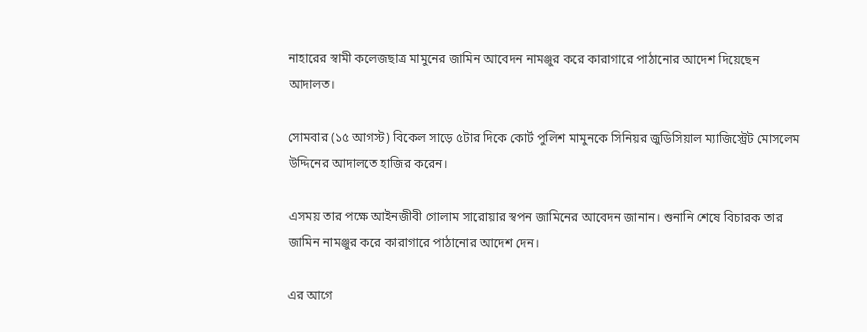নাহারের স্বামী কলেজছাত্র মামুনের জামিন আবেদন নামঞ্জুর করে কারাগারে পাঠানোর আদেশ দিয়েছেন আদালত।

সোমবার (১৫ আগস্ট) বিকেল সাড়ে ৫টার দিকে কোর্ট পুলিশ মামুনকে সিনিয়র জুডিসিয়াল ম্যাজিস্ট্রেট মোসলেম উদ্দিনের আদালতে হাজির করেন।

এসময় তার পক্ষে আইনজীবী গোলাম সারোয়ার স্বপন জামিনের আবেদন জানান। শুনানি শেষে বিচারক তার জামিন নামঞ্জুর করে কারাগারে পাঠানোর আদেশ দেন।

এর আগে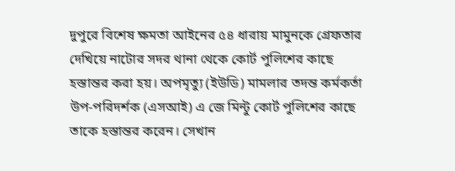দুপুরে বিশেষ ক্ষমতা আইনের ৫৪ ধারায় মামুনকে গ্রেফতার দেখিয়ে নাটোর সদর থানা থেকে কোর্ট পুলিশের কাছে হস্তান্তর করা হয়। অপমৃত্যু (ইউডি) মামলার তদন্ত কর্মকর্তা উপ-পরিদর্শক (এসআই) এ জে মিন্টু কোর্ট পুলিশের কাছে তাকে হস্তান্তর করেন। সেখান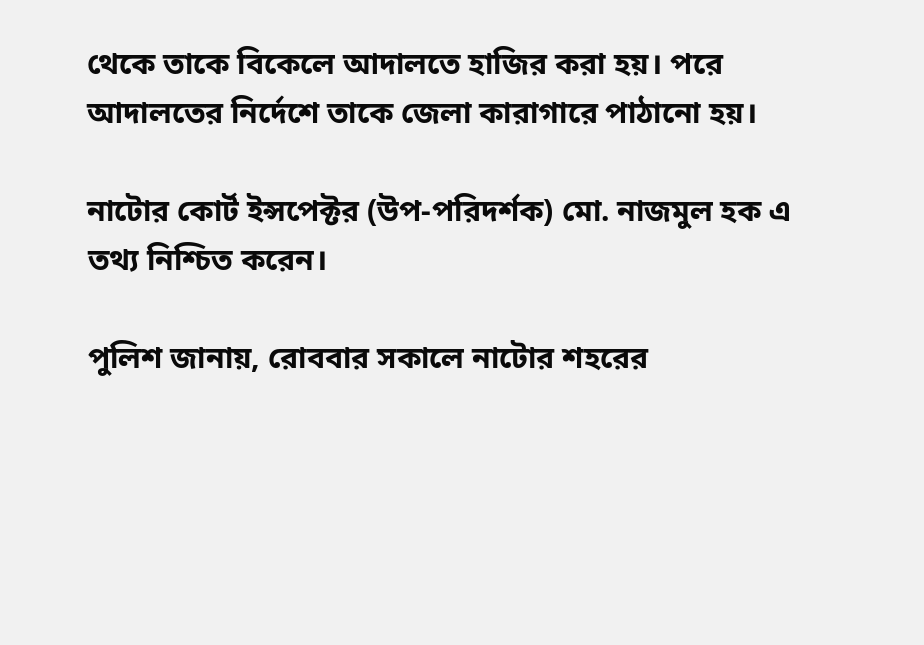থেকে তাকে বিকেলে আদালতে হাজির করা হয়। পরে আদালতের নির্দেশে তাকে জেলা কারাগারে পাঠানো হয়।

নাটোর কোর্ট ইন্সপেক্টর (উপ-পরিদর্শক) মো. নাজমুল হক এ তথ্য নিশ্চিত করেন।

পুলিশ জানায়, রোববার সকালে নাটোর শহরের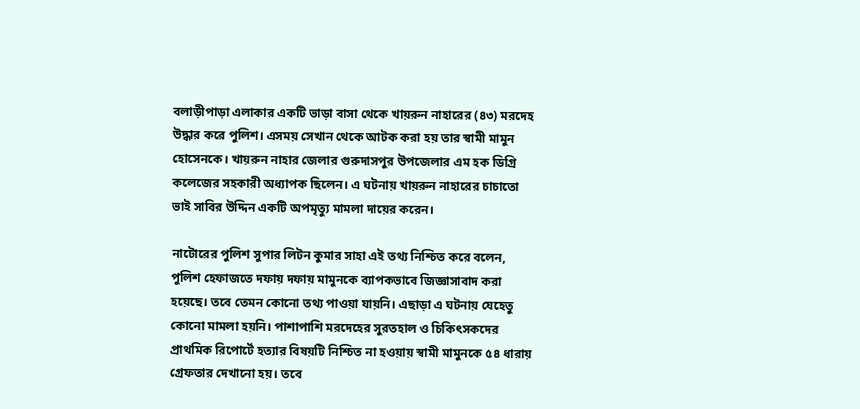বলাড়ীপাড়া এলাকার একটি ভাড়া বাসা থেকে খায়রুন নাহারের (৪৩) মরদেহ উদ্ধার করে পুলিশ। এসময় সেখান থেকে আটক করা হয় তার স্বামী মামুন হোসেনকে। খায়রুন নাহার জেলার গুরুদাসপুর উপজেলার এম হক ডিগ্রি কলেজের সহকারী অধ্যাপক ছিলেন। এ ঘটনায় খায়রুন নাহারের চাচাতো ভাই সাবির উদ্দিন একটি অপমৃত্যু মামলা দায়ের করেন।

নাটোরের পুলিশ সুপার লিটন কুমার সাহা এই তথ্য নিশ্চিত করে বলেন, পুলিশ হেফাজতে দফায় দফায় মামুনকে ব্যাপকভাবে জিজ্ঞাসাবাদ করা হয়েছে। তবে তেমন কোনো তথ্য পাওয়া যায়নি। এছাড়া এ ঘটনায় যেহেতু কোনো মামলা হয়নি। পাশাপাশি মরদেহের সুরতহাল ও চিকিৎসকদের প্রাথমিক রিপোর্টে হত্যার বিষয়টি নিশ্চিত না হওয়ায় স্বামী মামুনকে ৫৪ ধারায় গ্রেফতার দেখানো হয়। তবে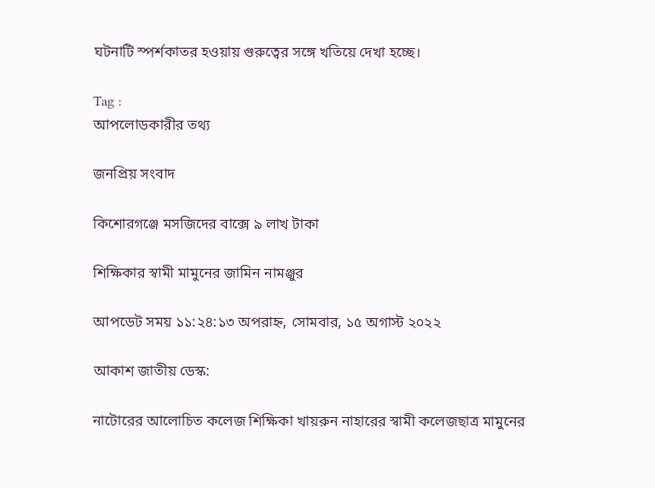ঘটনাটি স্পর্শকাতর হওয়ায় গুরুত্বের সঙ্গে খতিয়ে দেখা হচ্ছে।

Tag :
আপলোডকারীর তথ্য

জনপ্রিয় সংবাদ

কিশোরগঞ্জে মসজিদের বাক্সে ৯ লাখ টাকা

শিক্ষিকার স্বামী মামুনের জামিন নামঞ্জুর

আপডেট সময় ১১:২৪:১৩ অপরাহ্ন, সোমবার, ১৫ অগাস্ট ২০২২

আকাশ জাতীয় ডেস্ক:

নাটোরের আলোচিত কলেজ শিক্ষিকা খায়রুন নাহারের স্বামী কলেজছাত্র মামুনের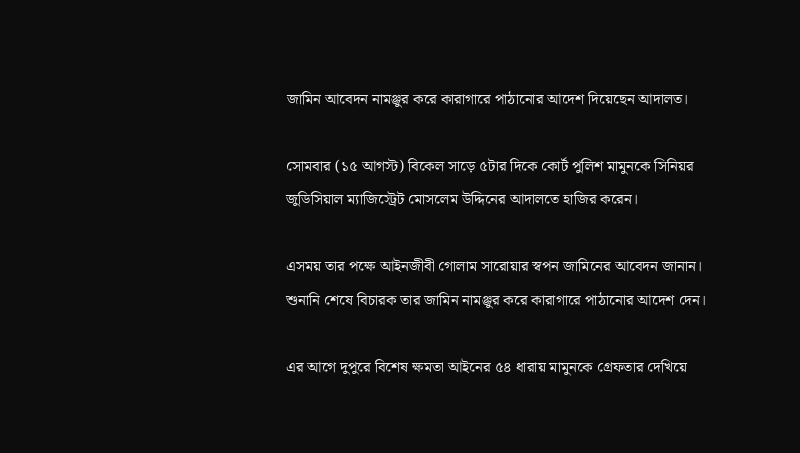জামিন আবেদন নামঞ্জুর করে কারাগারে পাঠানোর আদেশ দিয়েছেন আদালত।

সোমবার (১৫ আগস্ট) বিকেল সাড়ে ৫টার দিকে কোর্ট পুলিশ মামুনকে সিনিয়র জুডিসিয়াল ম্যাজিস্ট্রেট মোসলেম উদ্দিনের আদালতে হাজির করেন।

এসময় তার পক্ষে আইনজীবী গোলাম সারোয়ার স্বপন জামিনের আবেদন জানান। শুনানি শেষে বিচারক তার জামিন নামঞ্জুর করে কারাগারে পাঠানোর আদেশ দেন।

এর আগে দুপুরে বিশেষ ক্ষমতা আইনের ৫৪ ধারায় মামুনকে গ্রেফতার দেখিয়ে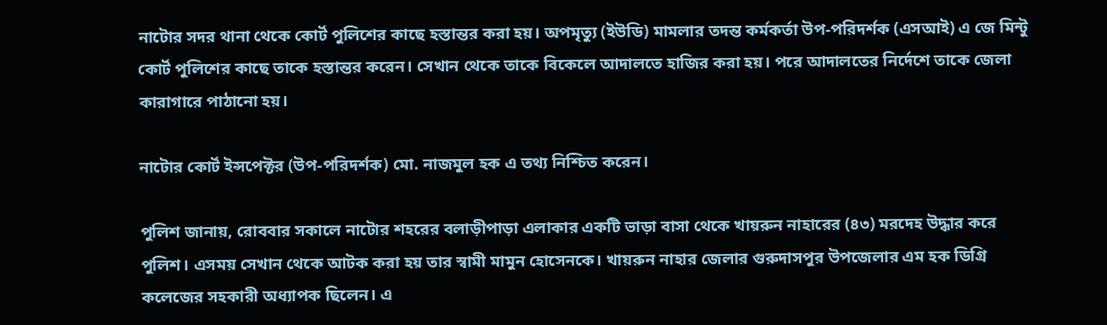নাটোর সদর থানা থেকে কোর্ট পুলিশের কাছে হস্তান্তর করা হয়। অপমৃত্যু (ইউডি) মামলার তদন্ত কর্মকর্তা উপ-পরিদর্শক (এসআই) এ জে মিন্টু কোর্ট পুলিশের কাছে তাকে হস্তান্তর করেন। সেখান থেকে তাকে বিকেলে আদালতে হাজির করা হয়। পরে আদালতের নির্দেশে তাকে জেলা কারাগারে পাঠানো হয়।

নাটোর কোর্ট ইন্সপেক্টর (উপ-পরিদর্শক) মো. নাজমুল হক এ তথ্য নিশ্চিত করেন।

পুলিশ জানায়, রোববার সকালে নাটোর শহরের বলাড়ীপাড়া এলাকার একটি ভাড়া বাসা থেকে খায়রুন নাহারের (৪৩) মরদেহ উদ্ধার করে পুলিশ। এসময় সেখান থেকে আটক করা হয় তার স্বামী মামুন হোসেনকে। খায়রুন নাহার জেলার গুরুদাসপুর উপজেলার এম হক ডিগ্রি কলেজের সহকারী অধ্যাপক ছিলেন। এ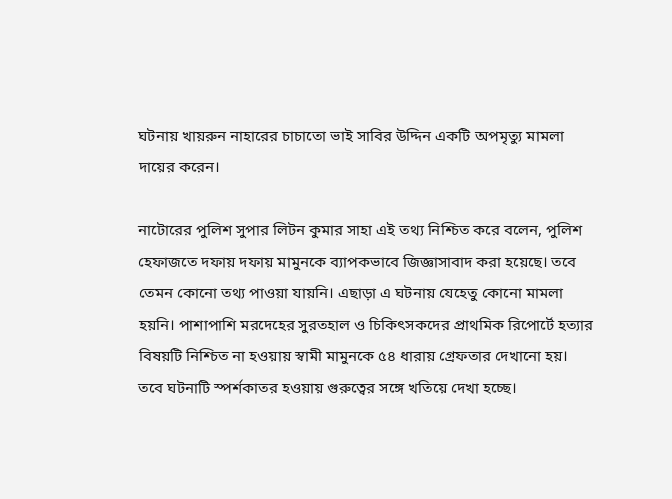ঘটনায় খায়রুন নাহারের চাচাতো ভাই সাবির উদ্দিন একটি অপমৃত্যু মামলা দায়ের করেন।

নাটোরের পুলিশ সুপার লিটন কুমার সাহা এই তথ্য নিশ্চিত করে বলেন, পুলিশ হেফাজতে দফায় দফায় মামুনকে ব্যাপকভাবে জিজ্ঞাসাবাদ করা হয়েছে। তবে তেমন কোনো তথ্য পাওয়া যায়নি। এছাড়া এ ঘটনায় যেহেতু কোনো মামলা হয়নি। পাশাপাশি মরদেহের সুরতহাল ও চিকিৎসকদের প্রাথমিক রিপোর্টে হত্যার বিষয়টি নিশ্চিত না হওয়ায় স্বামী মামুনকে ৫৪ ধারায় গ্রেফতার দেখানো হয়। তবে ঘটনাটি স্পর্শকাতর হওয়ায় গুরুত্বের সঙ্গে খতিয়ে দেখা হচ্ছে।